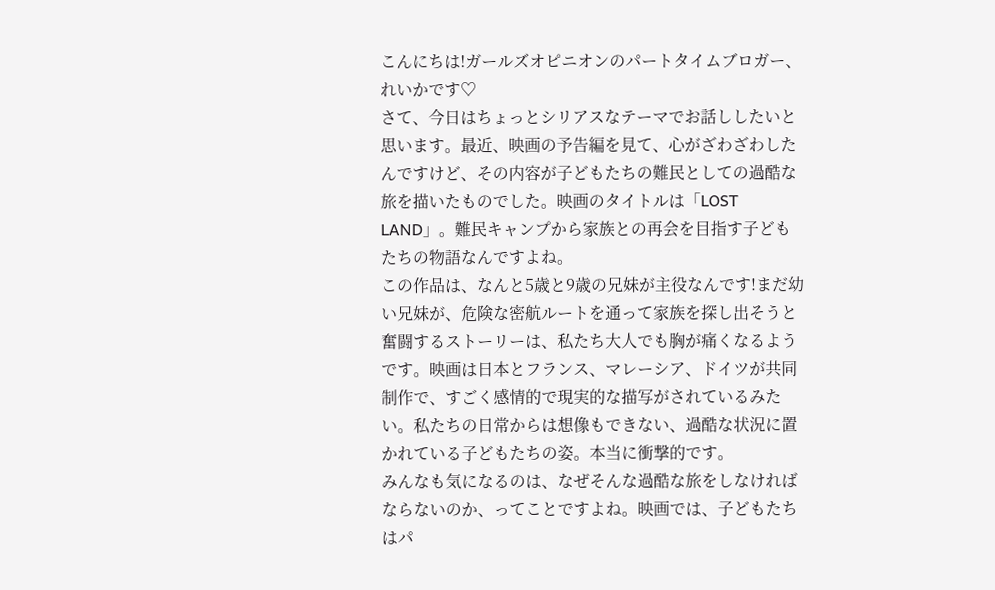こんにちは!ガールズオピニオンのパートタイムブロガー、れいかです♡
さて、今日はちょっとシリアスなテーマでお話ししたいと思います。最近、映画の予告編を見て、心がざわざわしたんですけど、その内容が子どもたちの難民としての過酷な旅を描いたものでした。映画のタイトルは「LOST LAND」。難民キャンプから家族との再会を目指す子どもたちの物語なんですよね。
この作品は、なんと5歳と9歳の兄妹が主役なんです!まだ幼い兄妹が、危険な密航ルートを通って家族を探し出そうと奮闘するストーリーは、私たち大人でも胸が痛くなるようです。映画は日本とフランス、マレーシア、ドイツが共同制作で、すごく感情的で現実的な描写がされているみたい。私たちの日常からは想像もできない、過酷な状況に置かれている子どもたちの姿。本当に衝撃的です。
みんなも気になるのは、なぜそんな過酷な旅をしなければならないのか、ってことですよね。映画では、子どもたちはパ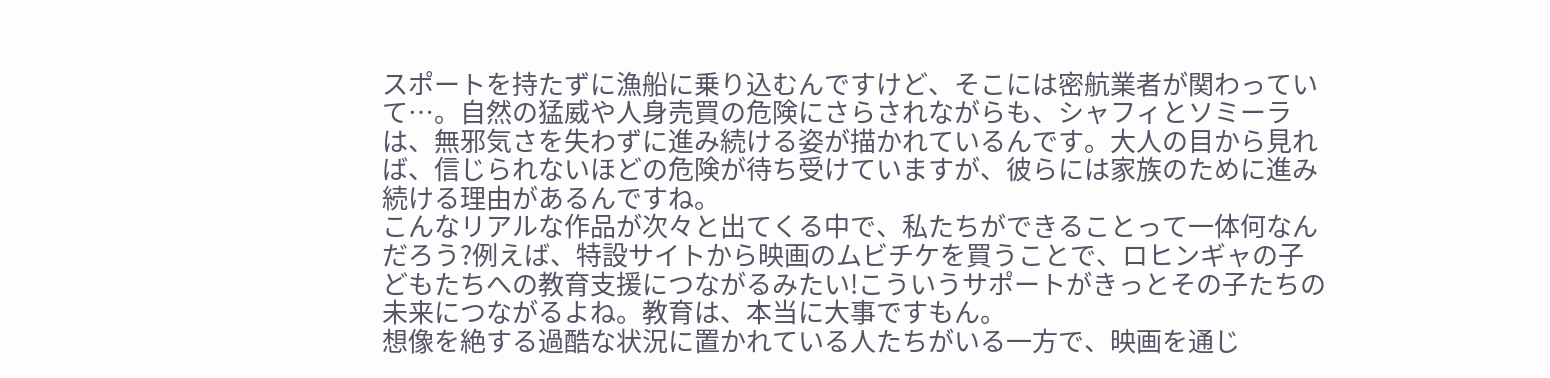スポートを持たずに漁船に乗り込むんですけど、そこには密航業者が関わっていて…。自然の猛威や人身売買の危険にさらされながらも、シャフィとソミーラは、無邪気さを失わずに進み続ける姿が描かれているんです。大人の目から見れば、信じられないほどの危険が待ち受けていますが、彼らには家族のために進み続ける理由があるんですね。
こんなリアルな作品が次々と出てくる中で、私たちができることって一体何なんだろう?例えば、特設サイトから映画のムビチケを買うことで、ロヒンギャの子どもたちへの教育支援につながるみたい!こういうサポートがきっとその子たちの未来につながるよね。教育は、本当に大事ですもん。
想像を絶する過酷な状況に置かれている人たちがいる一方で、映画を通じ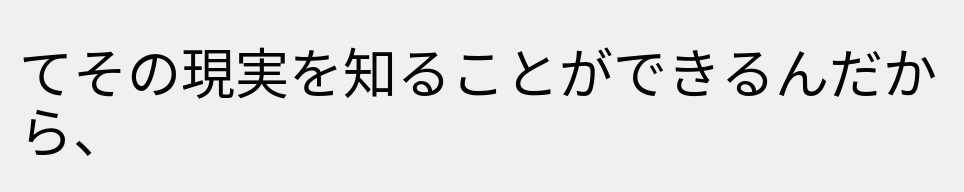てその現実を知ることができるんだから、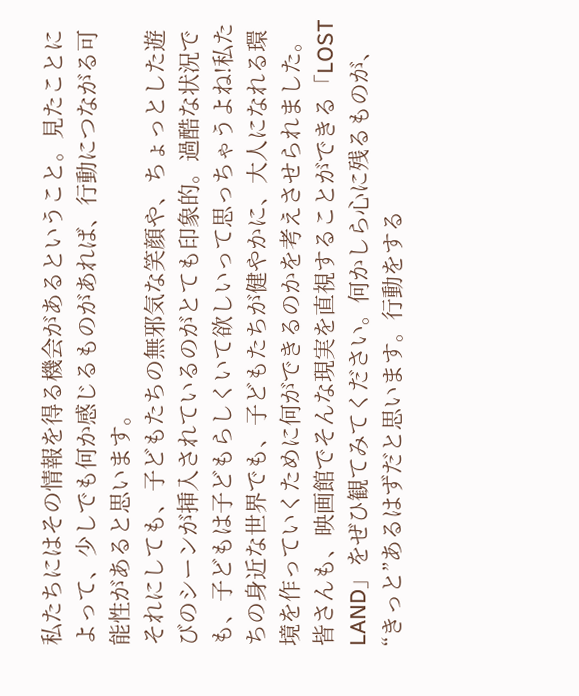私たちにはその情報を得る機会があるということ。見たことによって、少しでも何か感じるものがあれば、行動につながる可能性があると思います。
それにしても、子どもたちの無邪気な笑顔や、ちょっとした遊びのシーンが挿入されているのがとても印象的。過酷な状況でも、子どもは子どもらしくいて欲しいって思っちゃうよね!私たちの身近な世界でも、子どもたちが健やかに、大人になれる環境を作っていくために何ができるのかを考えさせられました。
皆さんも、映画館でそんな現実を直視することができる「LOST LAND」をぜひ観てみてください。何かしら心に残るものが、“きっと”あるはずだと思います。行動をする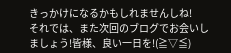きっかけになるかもしれませんしね!
それでは、また次回のブログでお会いしましょう!皆様、良い一日を!(≧▽≦)